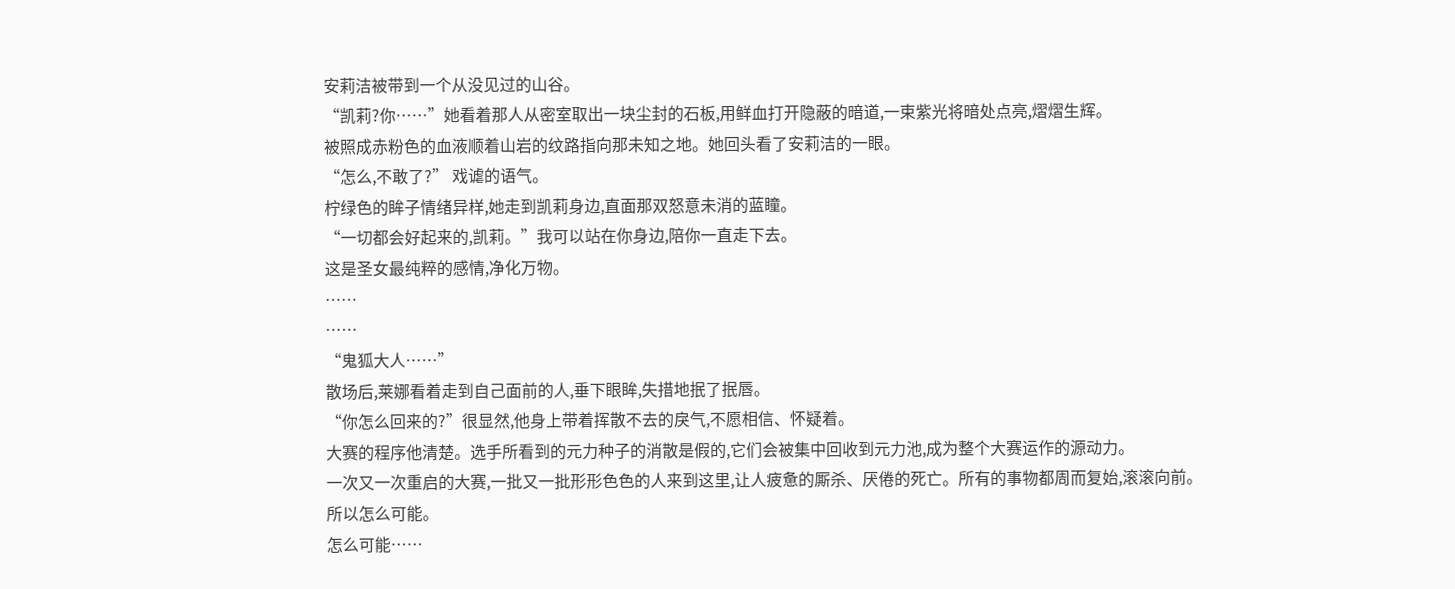安莉洁被带到一个从没见过的山谷。
“凯莉?你……”她看着那人从密室取出一块尘封的石板,用鲜血打开隐蔽的暗道,一束紫光将暗处点亮,熠熠生辉。
被照成赤粉色的血液顺着山岩的纹路指向那未知之地。她回头看了安莉洁的一眼。
“怎么,不敢了?” 戏谑的语气。
柠绿色的眸子情绪异样,她走到凯莉身边,直面那双怒意未消的蓝瞳。
“一切都会好起来的,凯莉。”我可以站在你身边,陪你一直走下去。
这是圣女最纯粹的感情,净化万物。
……
……
“鬼狐大人……”
散场后,莱娜看着走到自己面前的人,垂下眼眸,失措地抿了抿唇。
“你怎么回来的?”很显然,他身上带着挥散不去的戾气,不愿相信、怀疑着。
大赛的程序他清楚。选手所看到的元力种子的消散是假的,它们会被集中回收到元力池,成为整个大赛运作的源动力。
一次又一次重启的大赛,一批又一批形形色色的人来到这里,让人疲惫的厮杀、厌倦的死亡。所有的事物都周而复始,滚滚向前。
所以怎么可能。
怎么可能……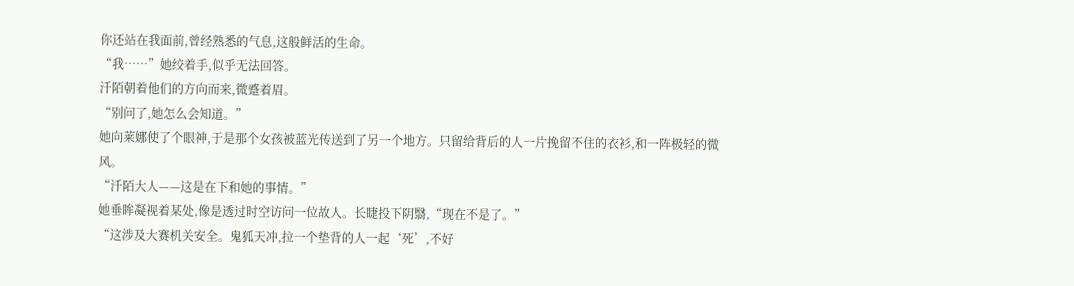你还站在我面前,曾经熟悉的气息,这般鲜活的生命。
“我……”她绞着手,似乎无法回答。
汘陌朝着他们的方向而来,微蹙着眉。
“别问了,她怎么会知道。”
她向莱娜使了个眼神,于是那个女孩被蓝光传送到了另一个地方。只留给背后的人一片挽留不住的衣衫,和一阵极轻的微风。
“汘陌大人——这是在下和她的事情。”
她垂眸凝视着某处,像是透过时空访问一位故人。长睫投下阴翳,“现在不是了。”
“这涉及大赛机关安全。鬼狐天冲,拉一个垫背的人一起‘死’,不好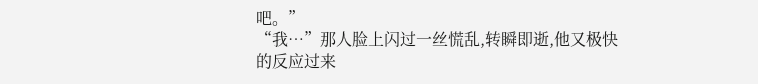吧。”
“我…”那人脸上闪过一丝慌乱,转瞬即逝,他又极快的反应过来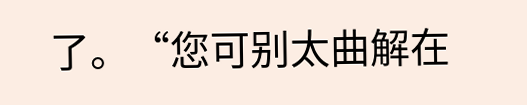了。“您可别太曲解在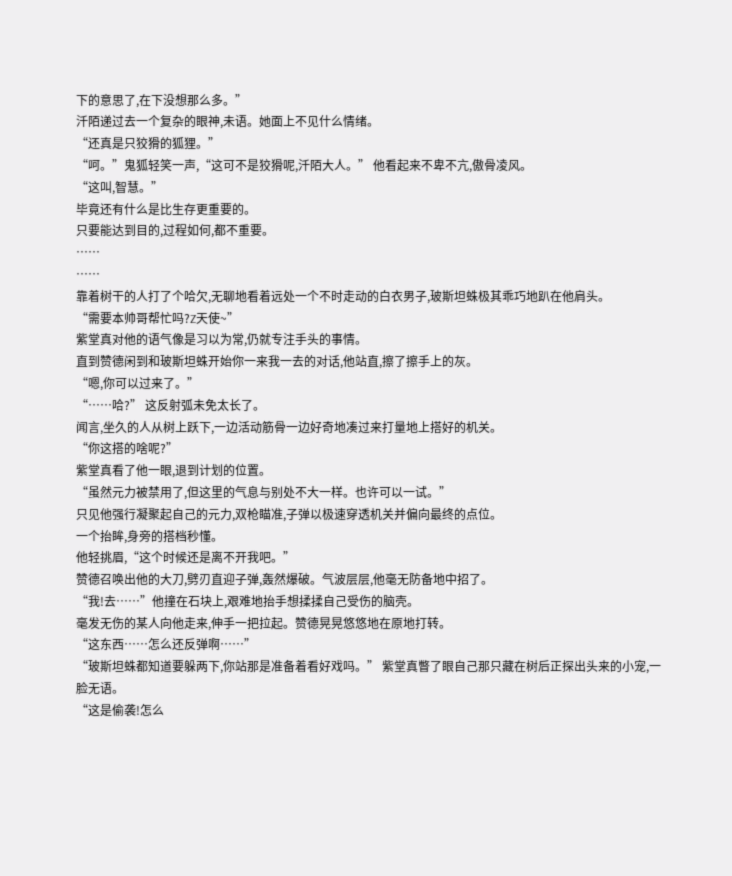下的意思了,在下没想那么多。”
汘陌递过去一个复杂的眼神,未语。她面上不见什么情绪。
“还真是只狡猾的狐狸。”
“呵。”鬼狐轻笑一声,“这可不是狡猾呢,汘陌大人。” 他看起来不卑不亢,傲骨凌风。
“这叫,智慧。”
毕竟还有什么是比生存更重要的。
只要能达到目的,过程如何,都不重要。
……
……
靠着树干的人打了个哈欠,无聊地看着远处一个不时走动的白衣男子,玻斯坦蛛极其乖巧地趴在他肩头。
“需要本帅哥帮忙吗?Z天使~”
紫堂真对他的语气像是习以为常,仍就专注手头的事情。
直到赞德闲到和玻斯坦蛛开始你一来我一去的对话,他站直,擦了擦手上的灰。
“嗯,你可以过来了。”
“……哈?” 这反射弧未免太长了。
闻言,坐久的人从树上跃下,一边活动筋骨一边好奇地凑过来打量地上搭好的机关。
“你这搭的啥呢?”
紫堂真看了他一眼,退到计划的位置。
“虽然元力被禁用了,但这里的气息与别处不大一样。也许可以一试。”
只见他强行凝聚起自己的元力,双枪瞄准,子弹以极速穿透机关并偏向最终的点位。
一个抬眸,身旁的搭档秒懂。
他轻挑眉,“这个时候还是离不开我吧。”
赞德召唤出他的大刀,劈刃直迎子弹,轰然爆破。气波层层,他毫无防备地中招了。
“我!去……”他撞在石块上,艰难地抬手想揉揉自己受伤的脑壳。
毫发无伤的某人向他走来,伸手一把拉起。赞德晃晃悠悠地在原地打转。
“这东西……怎么还反弹啊……”
“玻斯坦蛛都知道要躲两下,你站那是准备着看好戏吗。” 紫堂真瞥了眼自己那只藏在树后正探出头来的小宠,一脸无语。
“这是偷袭!怎么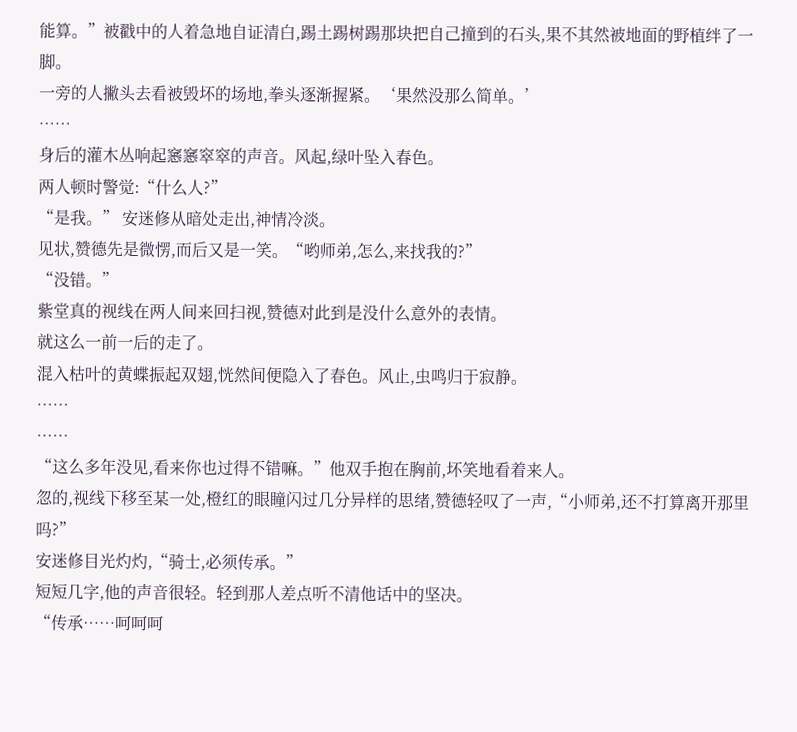能算。”被戳中的人着急地自证清白,踢土踢树踢那块把自己撞到的石头,果不其然被地面的野植绊了一脚。
一旁的人撇头去看被毁坏的场地,拳头逐渐握紧。‘果然没那么简单。’
……
身后的灌木丛响起窸窸窣窣的声音。风起,绿叶坠入春色。
两人顿时警觉:“什么人?”
“是我。” 安迷修从暗处走出,神情冷淡。
见状,赞德先是微愣,而后又是一笑。“哟师弟,怎么,来找我的?”
“没错。”
紫堂真的视线在两人间来回扫视,赞德对此到是没什么意外的表情。
就这么一前一后的走了。
混入枯叶的黄蝶振起双翅,恍然间便隐入了春色。风止,虫鸣归于寂静。
……
……
“这么多年没见,看来你也过得不错嘛。”他双手抱在胸前,坏笑地看着来人。
忽的,视线下移至某一处,橙红的眼瞳闪过几分异样的思绪,赞德轻叹了一声,“小师弟,还不打算离开那里吗?”
安迷修目光灼灼,“骑士,必须传承。”
短短几字,他的声音很轻。轻到那人差点听不清他话中的坚决。
“传承……呵呵呵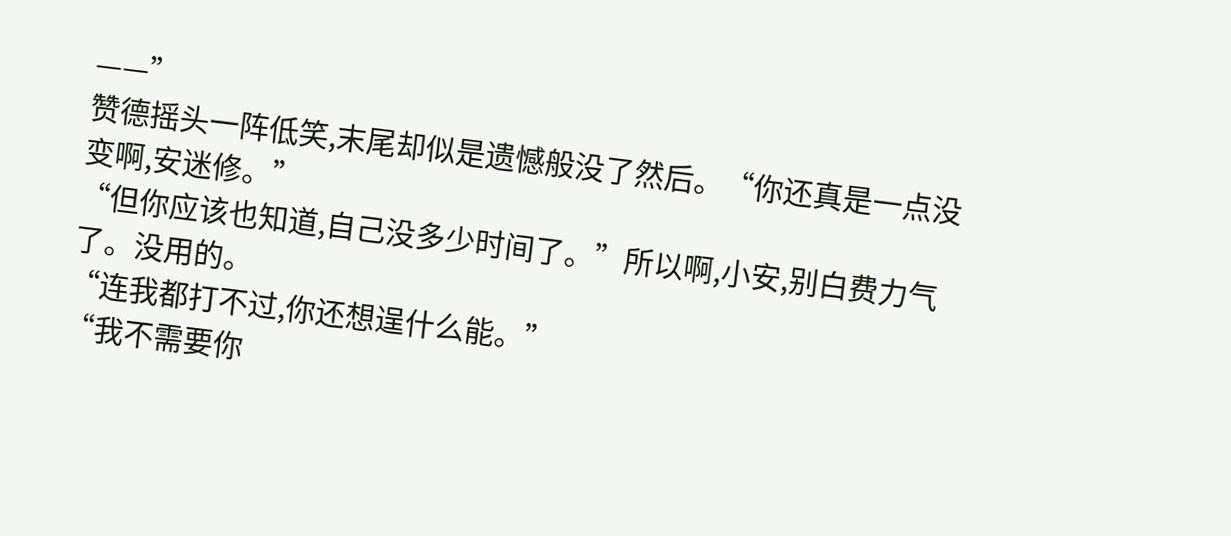——”
赞德摇头一阵低笑,末尾却似是遗憾般没了然后。“你还真是一点没变啊,安迷修。”
“但你应该也知道,自己没多少时间了。”所以啊,小安,别白费力气了。没用的。
“连我都打不过,你还想逞什么能。”
“我不需要你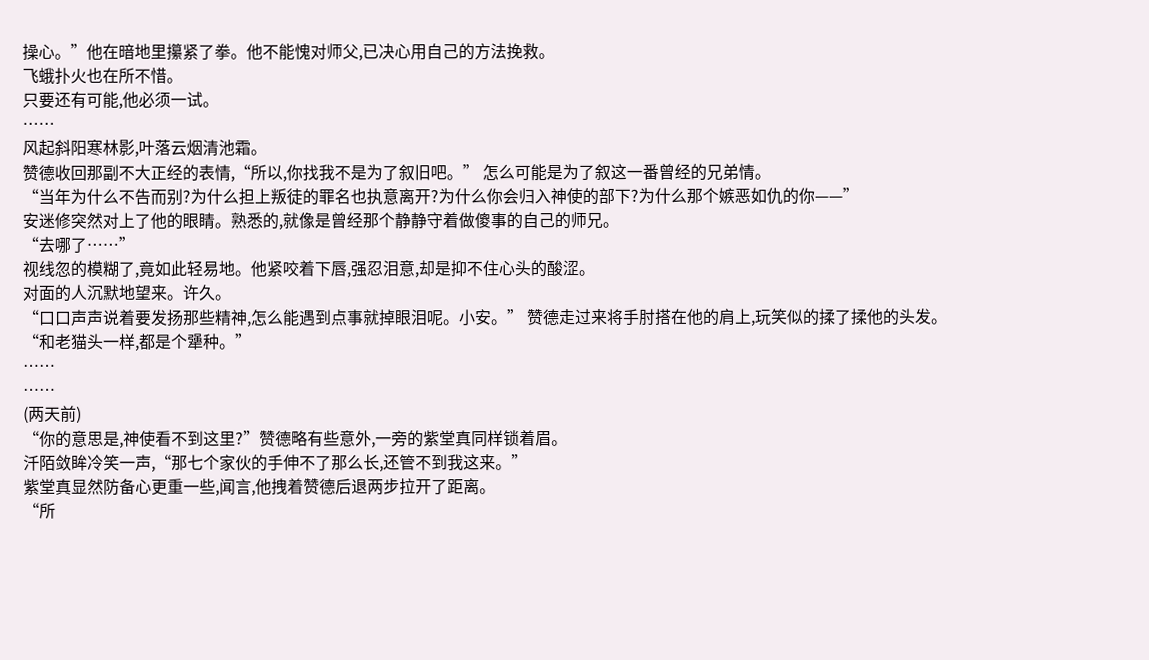操心。”他在暗地里攥紧了拳。他不能愧对师父,已决心用自己的方法挽救。
飞蛾扑火也在所不惜。
只要还有可能,他必须一试。
……
风起斜阳寒林影,叶落云烟清池霜。
赞德收回那副不大正经的表情,“所以,你找我不是为了叙旧吧。” 怎么可能是为了叙这一番曾经的兄弟情。
“当年为什么不告而别?为什么担上叛徒的罪名也执意离开?为什么你会归入神使的部下?为什么那个嫉恶如仇的你——”
安迷修突然对上了他的眼睛。熟悉的,就像是曾经那个静静守着做傻事的自己的师兄。
“去哪了……”
视线忽的模糊了,竟如此轻易地。他紧咬着下唇,强忍泪意,却是抑不住心头的酸涩。
对面的人沉默地望来。许久。
“口口声声说着要发扬那些精神,怎么能遇到点事就掉眼泪呢。小安。” 赞德走过来将手肘搭在他的肩上,玩笑似的揉了揉他的头发。
“和老猫头一样,都是个犟种。”
……
……
(两天前)
“你的意思是,神使看不到这里?”赞德略有些意外,一旁的紫堂真同样锁着眉。
汘陌敛眸冷笑一声,“那七个家伙的手伸不了那么长,还管不到我这来。”
紫堂真显然防备心更重一些,闻言,他拽着赞德后退两步拉开了距离。
“所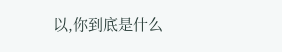以,你到底是什么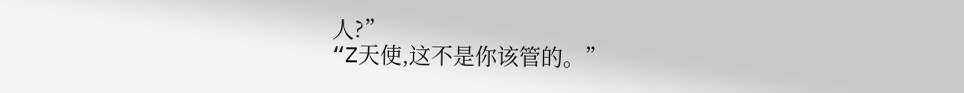人?”
“Z天使,这不是你该管的。”